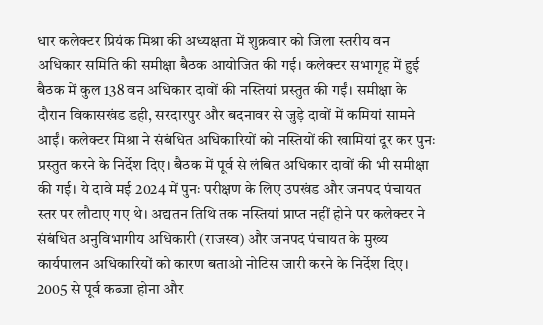धार कलेक्टर प्रियंक मिश्रा की अध्यक्षता में शुक्रवार को जिला स्तरीय वन अधिकार समिति की समीक्षा बैठक आयोजित की गई। कलेक्टर सभागृह में हुई बैठक में कुल 138 वन अधिकार दावों की नस्तियां प्रस्तुत की गईं। समीक्षा के दौरान विकासखंड डही, सरदारपुर और बदनावर से जुड़े दावों में कमियां सामने आईं। कलेक्टर मिश्रा ने संबंधित अधिकारियों को नस्तियों की खामियां दूर कर पुनः प्रस्तुत करने के निर्देश दिए। बैठक में पूर्व से लंबित अधिकार दावों की भी समीक्षा की गई। ये दावे मई 2024 में पुनः परीक्षण के लिए उपखंड और जनपद पंचायत स्तर पर लौटाए गए थे। अद्यतन तिथि तक नस्तियां प्राप्त नहीं होने पर कलेक्टर ने संबंधित अनुविभागीय अधिकारी (राजस्व) और जनपद पंचायत के मुख्य कार्यपालन अधिकारियों को कारण बताओ नोटिस जारी करने के निर्देश दिए। 2005 से पूर्व कब्जा होना और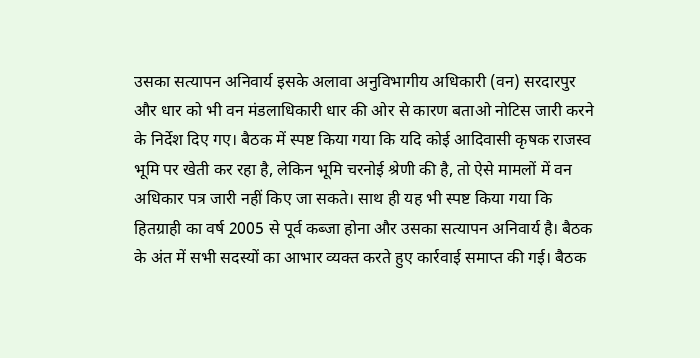उसका सत्यापन अनिवार्य इसके अलावा अनुविभागीय अधिकारी (वन) सरदारपुर और धार को भी वन मंडलाधिकारी धार की ओर से कारण बताओ नोटिस जारी करने के निर्देश दिए गए। बैठक में स्पष्ट किया गया कि यदि कोई आदिवासी कृषक राजस्व भूमि पर खेती कर रहा है, लेकिन भूमि चरनोई श्रेणी की है, तो ऐसे मामलों में वन अधिकार पत्र जारी नहीं किए जा सकते। साथ ही यह भी स्पष्ट किया गया कि हितग्राही का वर्ष 2005 से पूर्व कब्जा होना और उसका सत्यापन अनिवार्य है। बैठक के अंत में सभी सदस्यों का आभार व्यक्त करते हुए कार्रवाई समाप्त की गई। बैठक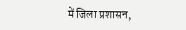में जिला प्रशासन,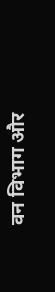वन विभाग और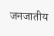जनजातीय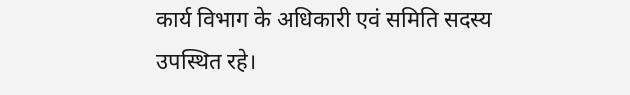कार्य विभाग के अधिकारी एवं समिति सदस्य उपस्थित रहे।